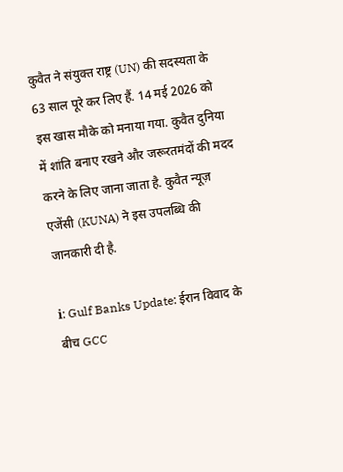कुवैत ने संयुक्त राष्ट्र (UN) की सदस्यता के 63 साल पूरे कर लिए हैं. 14 मई 2026 को इस खास मौके को मनाया गया. कुवैत दुनिया में शांति बनाए रखने और जरूरतमंदों की मदद करने के लिए जाना जाता है. कुवैत न्यूज़ एजेंसी (KUNA) ने इस उपलब्धि की जानकारी दी है.

ℹ: Gulf Banks Update: ईरान विवाद के बीच GCC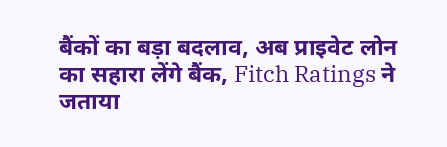बैंकों का बड़ा बदलाव, अब प्राइवेट लोन का सहारा लेंगे बैंक, Fitch Ratings ने जताया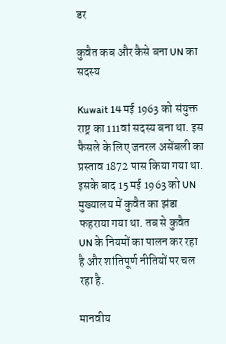डर

कुवैत कब और कैसे बना UN का सदस्य

Kuwait 14 मई 1963 को संयुक्त राष्ट्र का 111वां सदस्य बना था. इस फैसले के लिए जनरल असेंबली का प्रस्ताव 1872 पास किया गया था. इसके बाद 15 मई 1963 को UN मुख्यालय में कुवैत का झंडा फहराया गया था. तब से कुवैत UN के नियमों का पालन कर रहा है और शांतिपूर्ण नीतियों पर चल रहा है.

मानवीय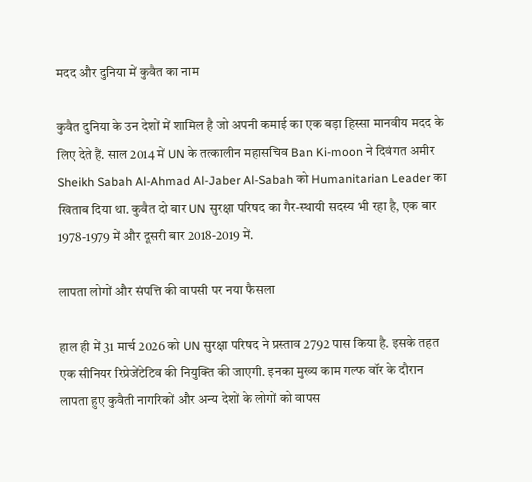मदद और दुनिया में कुवैत का नाम

कुवैत दुनिया के उन देशों में शामिल है जो अपनी कमाई का एक बड़ा हिस्सा मानवीय मदद के लिए देते हैं. साल 2014 में UN के तत्कालीन महासचिव Ban Ki-moon ने दिवंगत अमीर Sheikh Sabah Al-Ahmad Al-Jaber Al-Sabah को Humanitarian Leader का खिताब दिया था. कुवैत दो बार UN सुरक्षा परिषद का गैर-स्थायी सदस्य भी रहा है, एक बार 1978-1979 में और दूसरी बार 2018-2019 में.

लापता लोगों और संपत्ति की वापसी पर नया फैसला

हाल ही में 31 मार्च 2026 को UN सुरक्षा परिषद ने प्रस्ताव 2792 पास किया है. इसके तहत एक सीनियर रिप्रेजेंटेटिव की नियुक्ति की जाएगी. इनका मुख्य काम गल्फ वॉर के दौरान लापता हुए कुवैती नागरिकों और अन्य देशों के लोगों को वापस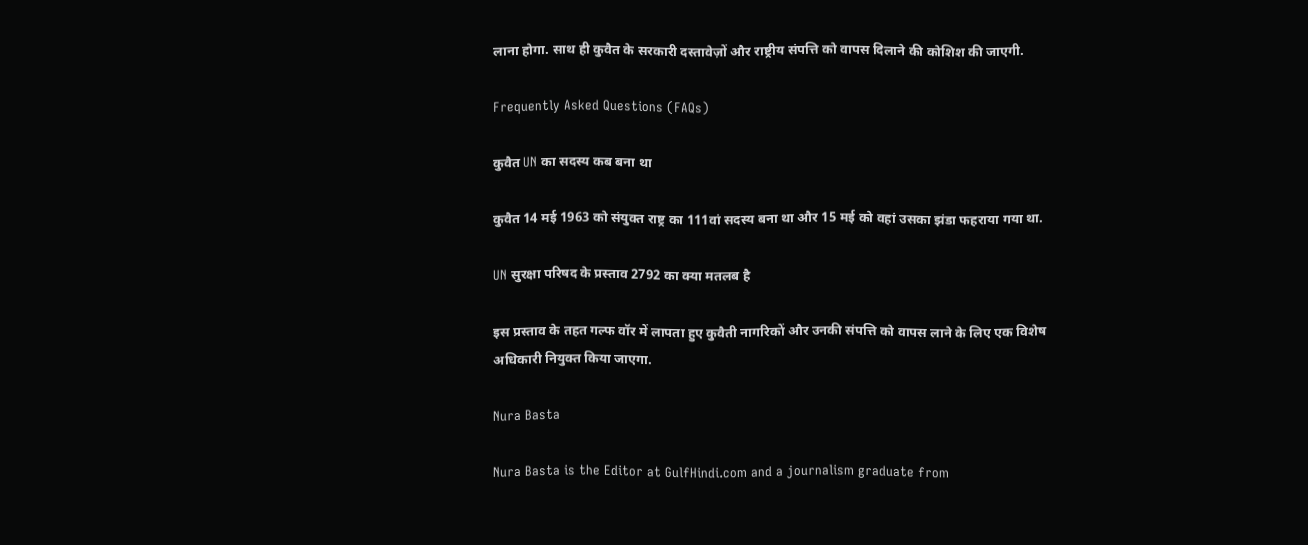लाना होगा. साथ ही कुवैत के सरकारी दस्तावेज़ों और राष्ट्रीय संपत्ति को वापस दिलाने की कोशिश की जाएगी.

Frequently Asked Questions (FAQs)

कुवैत UN का सदस्य कब बना था

कुवैत 14 मई 1963 को संयुक्त राष्ट्र का 111वां सदस्य बना था और 15 मई को वहां उसका झंडा फहराया गया था.

UN सुरक्षा परिषद के प्रस्ताव 2792 का क्या मतलब है

इस प्रस्ताव के तहत गल्फ वॉर में लापता हुए कुवैती नागरिकों और उनकी संपत्ति को वापस लाने के लिए एक विशेष अधिकारी नियुक्त किया जाएगा.

Nura Basta

Nura Basta is the Editor at GulfHindi.com and a journalism graduate from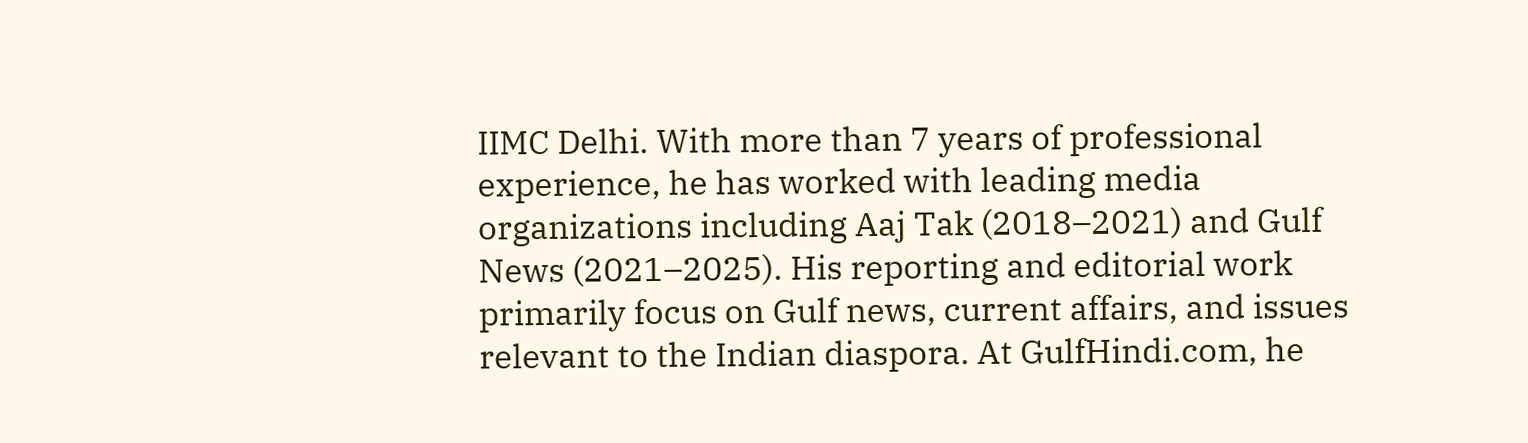IIMC Delhi. With more than 7 years of professional experience, he has worked with leading media organizations including Aaj Tak (2018–2021) and Gulf News (2021–2025). His reporting and editorial work primarily focus on Gulf news, current affairs, and issues relevant to the Indian diaspora. At GulfHindi.com, he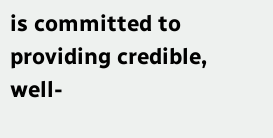is committed to providing credible, well-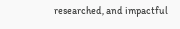researched, and impactful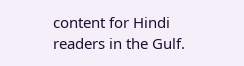content for Hindi readers in the Gulf.